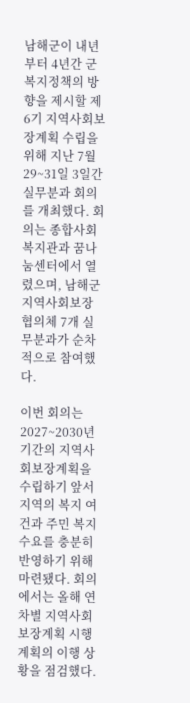남해군이 내년부터 4년간 군 복지정책의 방향을 제시할 제6기 지역사회보장계획 수립을 위해 지난 7월 29~31일 3일간 실무분과 회의를 개최했다. 회의는 종합사회복지관과 꿈나눔센터에서 열렸으며, 남해군지역사회보장협의체 7개 실무분과가 순차적으로 참여했다.

이번 회의는 2027~2030년 기간의 지역사회보장계획을 수립하기 앞서 지역의 복지 여건과 주민 복지 수요를 충분히 반영하기 위해 마련됐다. 회의에서는 올해 연차별 지역사회보장계획 시행계획의 이행 상황을 점검했다.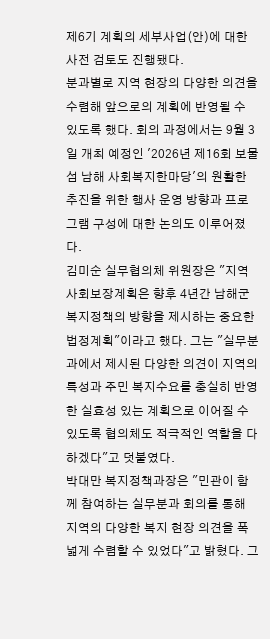제6기 계획의 세부사업(안)에 대한 사전 검토도 진행됐다.
분과별로 지역 현장의 다양한 의견을 수렴해 앞으로의 계획에 반영될 수 있도록 했다. 회의 과정에서는 9월 3일 개최 예정인 '2026년 제16회 보물섬 남해 사회복지한마당'의 원활한 추진을 위한 행사 운영 방향과 프로그램 구성에 대한 논의도 이루어졌다.
김미순 실무협의체 위원장은 "지역사회보장계획은 향후 4년간 남해군 복지정책의 방향을 제시하는 중요한 법정계획"이라고 했다. 그는 "실무분과에서 제시된 다양한 의견이 지역의 특성과 주민 복지수요를 충실히 반영한 실효성 있는 계획으로 이어질 수 있도록 협의체도 적극적인 역할을 다하겠다"고 덧붙였다.
박대만 복지정책과장은 "민관이 함께 참여하는 실무분과 회의를 통해 지역의 다양한 복지 현장 의견을 폭넓게 수렴할 수 있었다"고 밝혔다. 그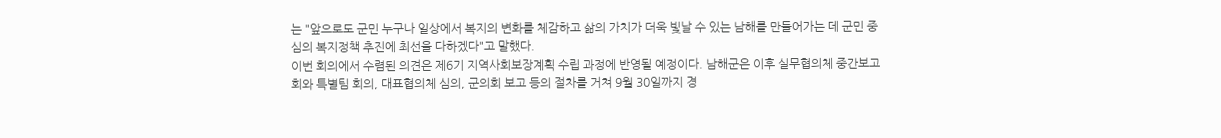는 "앞으로도 군민 누구나 일상에서 복지의 변화를 체감하고 삶의 가치가 더욱 빛날 수 있는 남해를 만들어가는 데 군민 중심의 복지정책 추진에 최선을 다하겠다"고 말했다.
이번 회의에서 수렴된 의견은 제6기 지역사회보장계획 수립 과정에 반영될 예정이다. 남해군은 이후 실무협의체 중간보고회와 특별팀 회의, 대표협의체 심의, 군의회 보고 등의 절차를 거쳐 9월 30일까지 경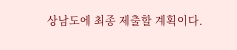상남도에 최종 제출할 계획이다.